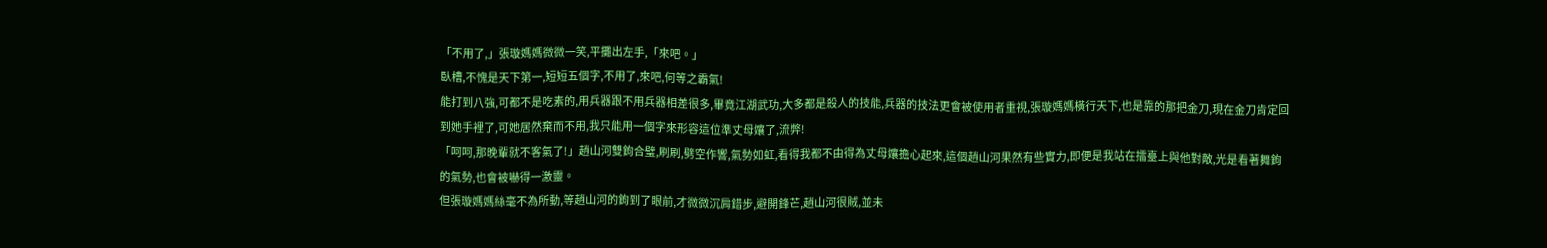「不用了,」張璇媽媽微微一笑,平攤出左手,「來吧。」
臥槽,不愧是天下第一,短短五個字,不用了,來吧,何等之霸氣!
能打到八強,可都不是吃素的,用兵器跟不用兵器相差很多,畢竟江湖武功,大多都是殺人的技能,兵器的技法更會被使用者重視,張璇媽媽橫行天下,也是靠的那把金刀,現在金刀肯定回到她手裡了,可她居然棄而不用,我只能用一個字來形容這位準丈母孃了,流弊!
「呵呵,那晚輩就不客氣了!」趙山河雙鉤合璧,刷刷,劈空作響,氣勢如虹,看得我都不由得為丈母孃擔心起來,這個趙山河果然有些實力,即便是我站在擂臺上與他對敵,光是看著舞鉤的氣勢,也會被嚇得一激靈。
但張璇媽媽絲毫不為所動,等趙山河的鉤到了眼前,才微微沉肩錯步,避開鋒芒,趙山河很賊,並未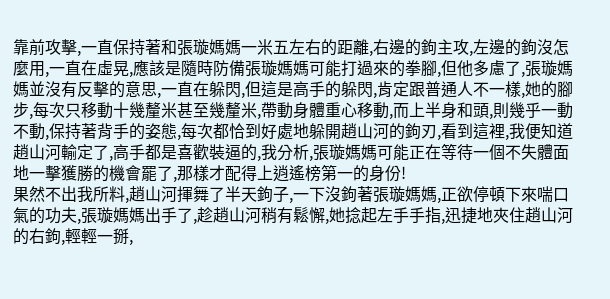靠前攻擊,一直保持著和張璇媽媽一米五左右的距離,右邊的鉤主攻,左邊的鉤沒怎麼用,一直在虛晃,應該是隨時防備張璇媽媽可能打過來的拳腳,但他多慮了,張璇媽媽並沒有反擊的意思,一直在躲閃,但這是高手的躲閃,肯定跟普通人不一樣,她的腳步,每次只移動十幾釐米甚至幾釐米,帶動身體重心移動,而上半身和頭,則幾乎一動不動,保持著背手的姿態,每次都恰到好處地躲開趙山河的鉤刃,看到這裡,我便知道趙山河輸定了,高手都是喜歡裝逼的,我分析,張璇媽媽可能正在等待一個不失體面地一擊獲勝的機會罷了,那樣才配得上逍遙榜第一的身份!
果然不出我所料,趙山河揮舞了半天鉤子,一下沒鉤著張璇媽媽,正欲停頓下來喘口氣的功夫,張璇媽媽出手了,趁趙山河稍有鬆懈,她捻起左手手指,迅捷地夾住趙山河的右鉤,輕輕一掰,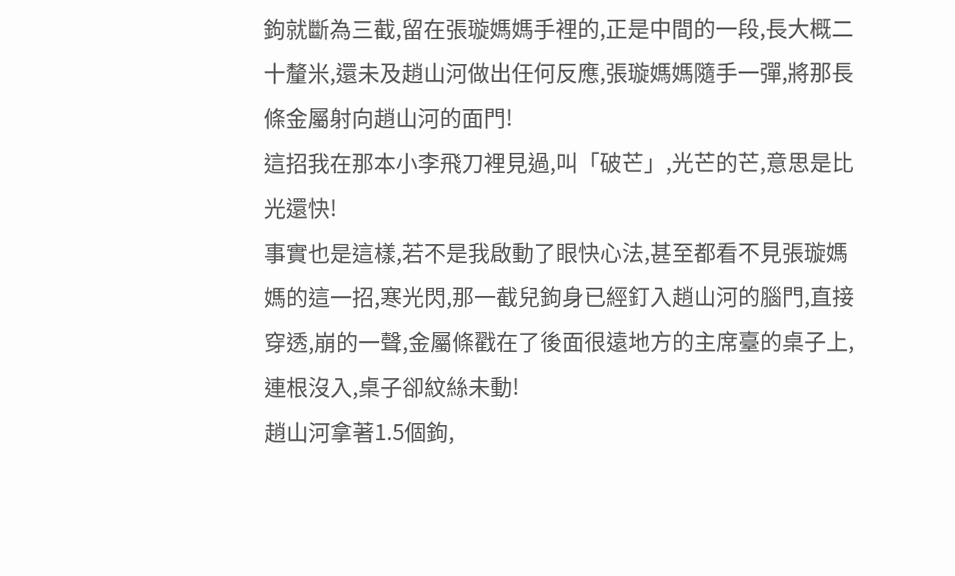鉤就斷為三截,留在張璇媽媽手裡的,正是中間的一段,長大概二十釐米,還未及趙山河做出任何反應,張璇媽媽隨手一彈,將那長條金屬射向趙山河的面門!
這招我在那本小李飛刀裡見過,叫「破芒」,光芒的芒,意思是比光還快!
事實也是這樣,若不是我啟動了眼快心法,甚至都看不見張璇媽媽的這一招,寒光閃,那一截兒鉤身已經釘入趙山河的腦門,直接穿透,崩的一聲,金屬條戳在了後面很遠地方的主席臺的桌子上,連根沒入,桌子卻紋絲未動!
趙山河拿著1.5個鉤,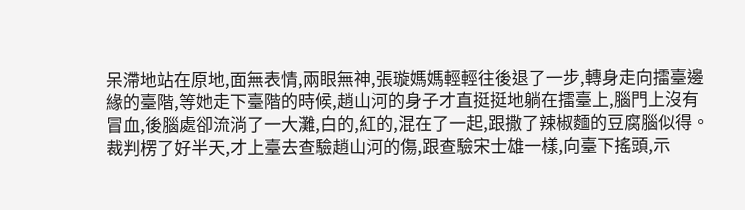呆滯地站在原地,面無表情,兩眼無神,張璇媽媽輕輕往後退了一步,轉身走向擂臺邊緣的臺階,等她走下臺階的時候,趙山河的身子才直挺挺地躺在擂臺上,腦門上沒有冒血,後腦處卻流淌了一大灘,白的,紅的,混在了一起,跟撒了辣椒麵的豆腐腦似得。
裁判楞了好半天,才上臺去查驗趙山河的傷,跟查驗宋士雄一樣,向臺下搖頭,示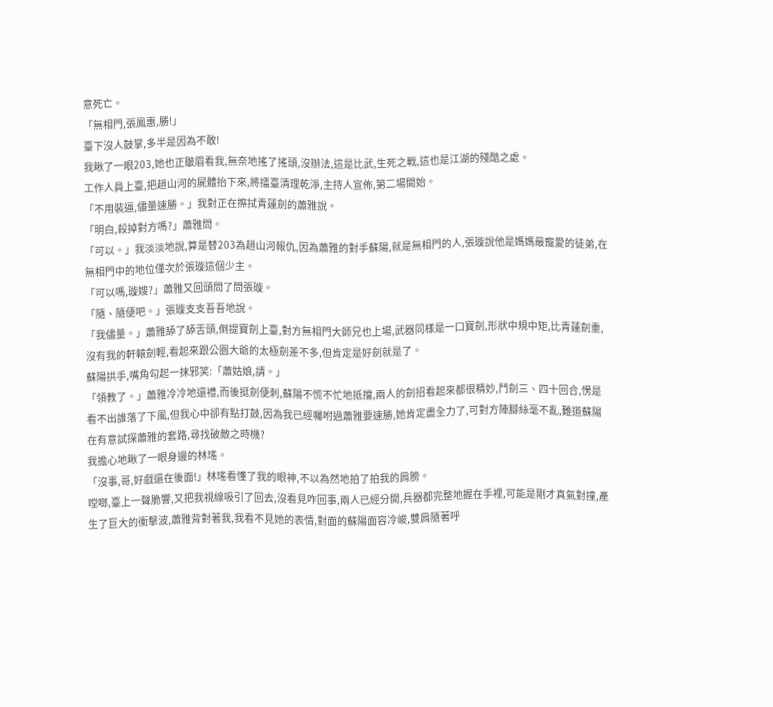意死亡。
「無相門,張鳳惠,勝!」
臺下沒人鼓掌,多半是因為不敢!
我瞅了一眼203,她也正皺眉看我,無奈地搖了搖頭,沒辦法,這是比武,生死之戰,這也是江湖的殘酷之處。
工作人員上臺,把趙山河的屍體抬下來,將擂臺清理乾淨,主持人宣佈,第二場開始。
「不用裝逼,儘量速勝。」我對正在擦拭青蓮劍的蕭雅說。
「明白,殺掉對方嗎?」蕭雅問。
「可以。」我淡淡地說,算是替203為趙山河報仇,因為蕭雅的對手蘇陽,就是無相門的人,張璇說他是媽媽最寵愛的徒弟,在無相門中的地位僅次於張璇這個少主。
「可以嗎,璇嫂?」蕭雅又回頭問了問張璇。
「隨、隨便吧。」張璇支支吾吾地說。
「我儘量。」蕭雅舔了舔舌頭,倒提寶劍上臺,對方無相門大師兄也上場,武器同樣是一口寶劍,形狀中規中矩,比青蓮劍重,沒有我的軒轅劍輕,看起來跟公園大爺的太極劍差不多,但肯定是好劍就是了。
蘇陽拱手,嘴角勾起一抹邪笑:「蕭姑娘,請。」
「領教了。」蕭雅冷冷地還禮,而後挺劍便刺,蘇陽不慌不忙地抵擋,兩人的劍招看起來都很精妙,鬥劍三、四十回合,愣是看不出誰落了下風,但我心中卻有點打鼓,因為我已經囑咐過蕭雅要速勝,她肯定盡全力了,可對方陣腳絲毫不亂,難道蘇陽在有意試探蕭雅的套路,尋找破敵之時機?
我擔心地瞅了一眼身邊的林瑤。
「沒事,哥,好戲還在後面!」林瑤看懂了我的眼神,不以為然地拍了拍我的肩膀。
嘡啷,臺上一聲脆響,又把我視線吸引了回去,沒看見咋回事,兩人已經分開,兵器都完整地握在手裡,可能是剛才真氣對撞,產生了巨大的衝擊波,蕭雅背對著我,我看不見她的表情,對面的蘇陽面容冷峻,雙肩隨著呼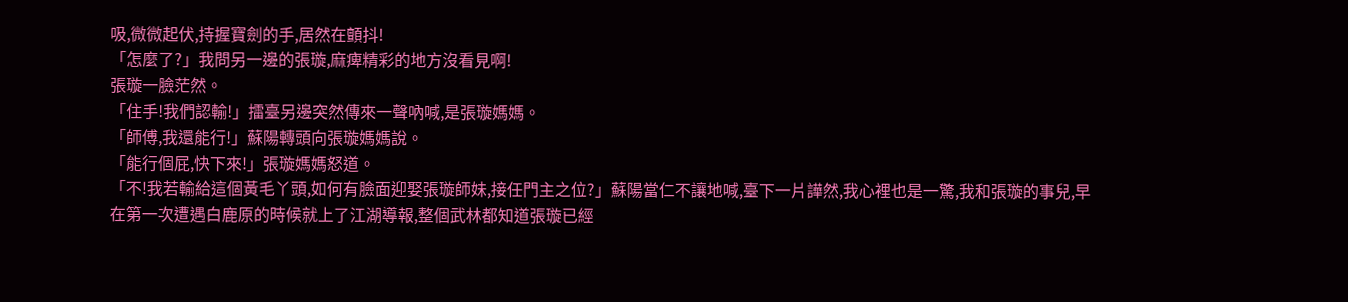吸,微微起伏,持握寶劍的手,居然在顫抖!
「怎麼了?」我問另一邊的張璇,麻痺精彩的地方沒看見啊!
張璇一臉茫然。
「住手!我們認輸!」擂臺另邊突然傳來一聲吶喊,是張璇媽媽。
「師傅,我還能行!」蘇陽轉頭向張璇媽媽說。
「能行個屁,快下來!」張璇媽媽怒道。
「不!我若輸給這個黃毛丫頭,如何有臉面迎娶張璇師妹,接任門主之位?」蘇陽當仁不讓地喊,臺下一片譁然,我心裡也是一驚,我和張璇的事兒,早在第一次遭遇白鹿原的時候就上了江湖導報,整個武林都知道張璇已經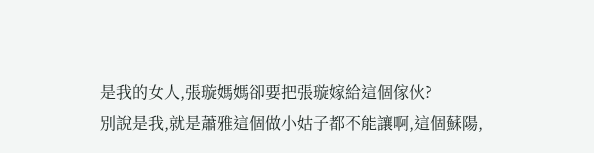是我的女人,張璇媽媽卻要把張璇嫁給這個傢伙?
別說是我,就是蕭雅這個做小姑子都不能讓啊,這個蘇陽,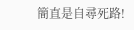簡直是自尋死路!